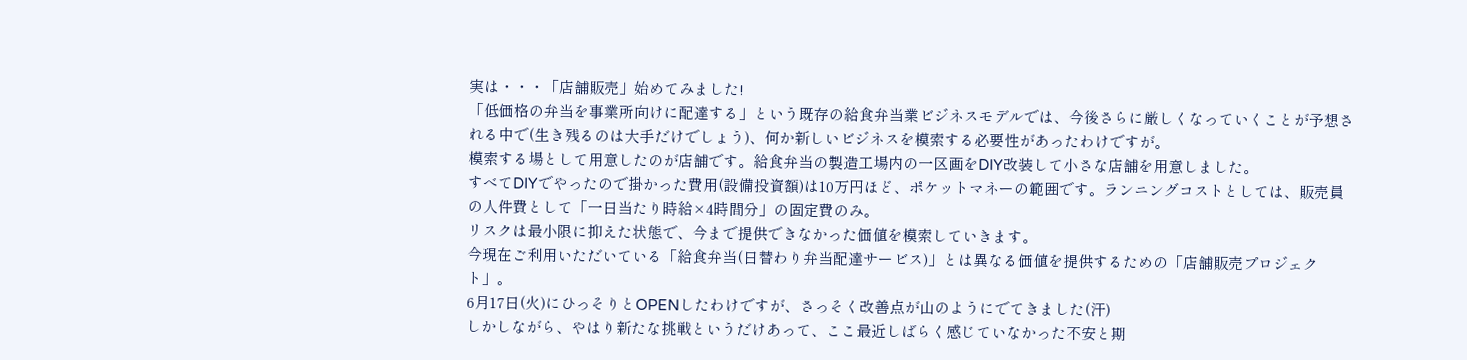実は・・・「店舗販売」始めてみました!
「低価格の弁当を事業所向けに配達する」という既存の給食弁当業ビジネスモデルでは、今後さらに厳しくなっていくことが予想される中で(生き残るのは大手だけでしょう)、何か新しいビジネスを模索する必要性があったわけですが。
模索する場として用意したのが店舗です。給食弁当の製造工場内の一区画をDIY改装して小さな店舗を用意しました。
すべてDIYでやったので掛かった費用(設備投資額)は10万円ほど、ポケットマネーの範囲です。ランニングコストとしては、販売員の人件費として「一日当たり時給×4時間分」の固定費のみ。
リスクは最小限に抑えた状態で、今まで提供できなかった価値を模索していきます。
今現在ご利用いただいている「給食弁当(日替わり弁当配達サービス)」とは異なる価値を提供するための「店舗販売プロジェクト」。
6月17日(火)にひっそりとOPENしたわけですが、さっそく改善点が山のようにでてきました(汗)
しかしながら、やはり新たな挑戦というだけあって、ここ最近しばらく感じていなかった不安と期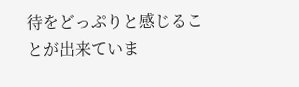待をどっぷりと感じることが出来ていま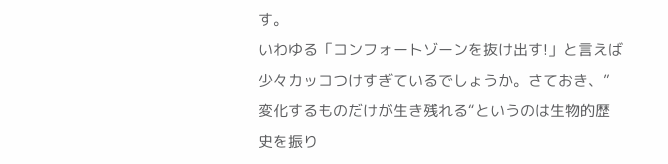す。
いわゆる「コンフォートゾーンを抜け出す!」と言えば少々カッコつけすぎているでしょうか。さておき、”変化するものだけが生き残れる“というのは生物的歴史を振り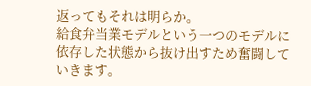返ってもそれは明らか。
給食弁当業モデルという一つのモデルに依存した状態から抜け出すため奮闘していきます。